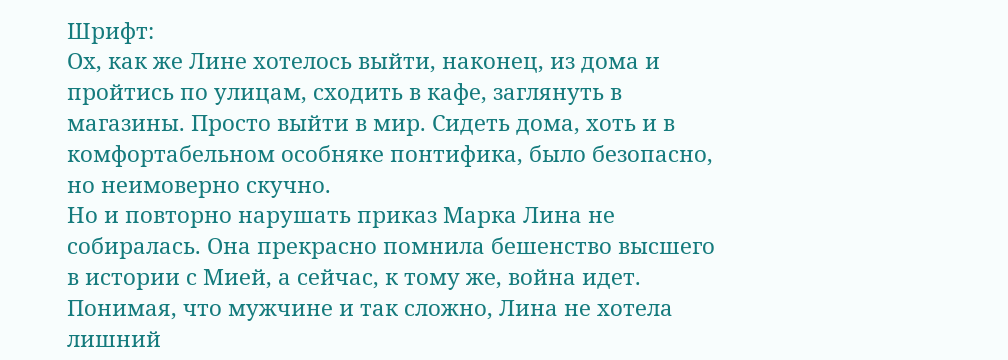Шрифт:
Ох, как же Лине хотелось выйти, наконец, из дома и пройтись по улицам, сходить в кафе, заглянуть в магазины. Просто выйти в мир. Сидеть дома, хоть и в комфортабельном особняке понтифика, было безопасно, но неимоверно скучно.
Но и повторно нарушать приказ Марка Лина не собиралась. Она прекрасно помнила бешенство высшего в истории с Мией, а сейчас, к тому же, война идет. Понимая, что мужчине и так сложно, Лина не хотела лишний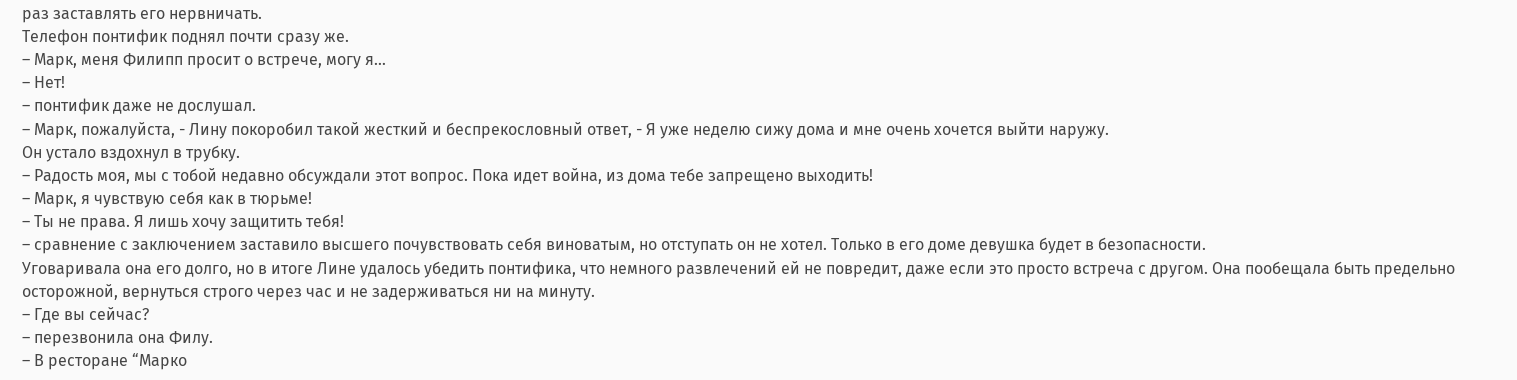раз заставлять его нервничать.
Телефон понтифик поднял почти сразу же.
– Марк, меня Филипп просит о встрече, могу я…
– Нет!
– понтифик даже не дослушал.
– Марк, пожалуйста, - Лину покоробил такой жесткий и беспрекословный ответ, - Я уже неделю сижу дома и мне очень хочется выйти наружу.
Он устало вздохнул в трубку.
– Радость моя, мы с тобой недавно обсуждали этот вопрос. Пока идет война, из дома тебе запрещено выходить!
– Марк, я чувствую себя как в тюрьме!
– Ты не права. Я лишь хочу защитить тебя!
– сравнение с заключением заставило высшего почувствовать себя виноватым, но отступать он не хотел. Только в его доме девушка будет в безопасности.
Уговаривала она его долго, но в итоге Лине удалось убедить понтифика, что немного развлечений ей не повредит, даже если это просто встреча с другом. Она пообещала быть предельно осторожной, вернуться строго через час и не задерживаться ни на минуту.
– Где вы сейчас?
– перезвонила она Филу.
– В ресторане “Марко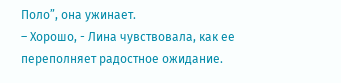Поло”, она ужинает.
– Хорошо, - Лина чувствовала, как ее переполняет радостное ожидание.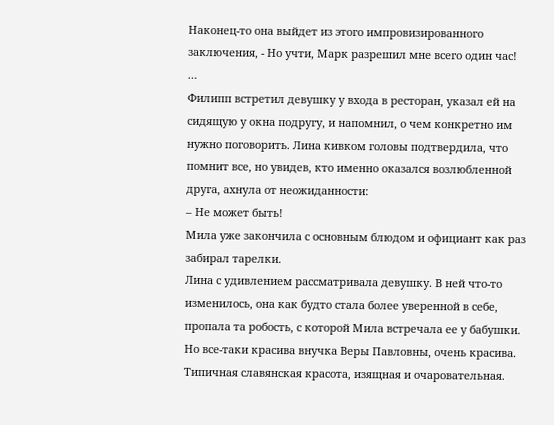Наконец-то она выйдет из этого импровизированного заключения, - Но учти, Марк разрешил мне всего один час!
…
Филипп встретил девушку у входа в ресторан, указал ей на сидящую у окна подругу, и напомнил, о чем конкретно им нужно поговорить. Лина кивком головы подтвердила, что помнит все, но увидев, кто именно оказался возлюбленной друга, ахнула от неожиданности:
– Не может быть!
Мила уже закончила с основным блюдом и официант как раз забирал тарелки.
Лина с удивлением рассматривала девушку. В ней что-то изменилось, она как будто стала более уверенной в себе, пропала та робость, с которой Мила встречала ее у бабушки.
Но все-таки красива внучка Веры Павловны, очень красива. Типичная славянская красота, изящная и очаровательная.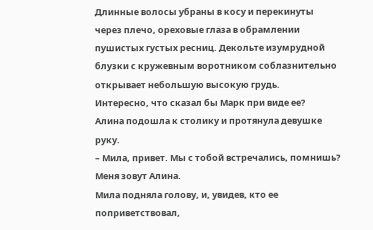Длинные волосы убраны в косу и перекинуты через плечо, ореховые глаза в обрамлении пушистых густых ресниц. Декольте изумрудной блузки с кружевным воротником соблазнительно открывает небольшую высокую грудь.
Интересно, что сказал бы Марк при виде ее?
Алина подошла к столику и протянула девушке руку.
– Мила, привет. Мы с тобой встречались, помнишь? Меня зовут Алина.
Мила подняла голову, и, увидев, кто ее поприветствовал,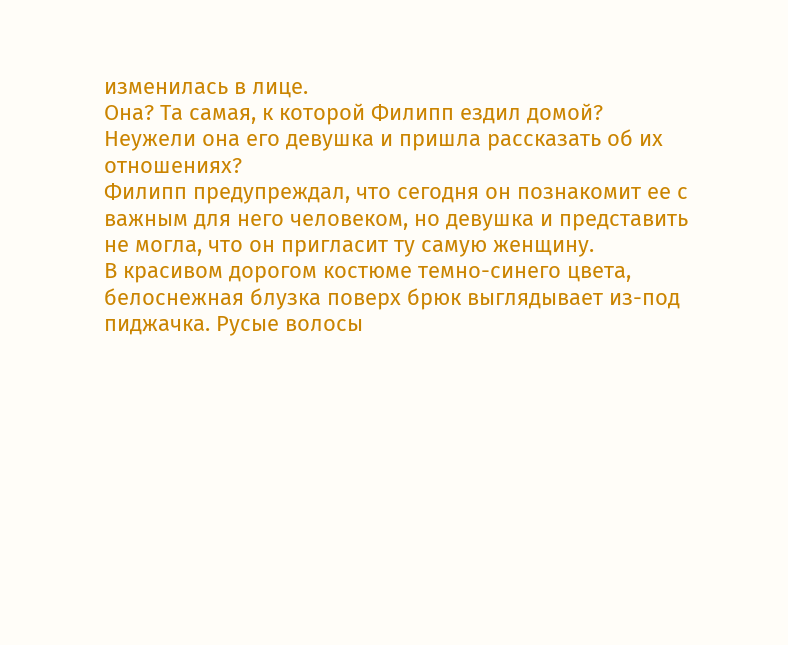изменилась в лице.
Она? Та самая, к которой Филипп ездил домой?
Неужели она его девушка и пришла рассказать об их отношениях?
Филипп предупреждал, что сегодня он познакомит ее с важным для него человеком, но девушка и представить не могла, что он пригласит ту самую женщину.
В красивом дорогом костюме темно-синего цвета, белоснежная блузка поверх брюк выглядывает из-под пиджачка. Русые волосы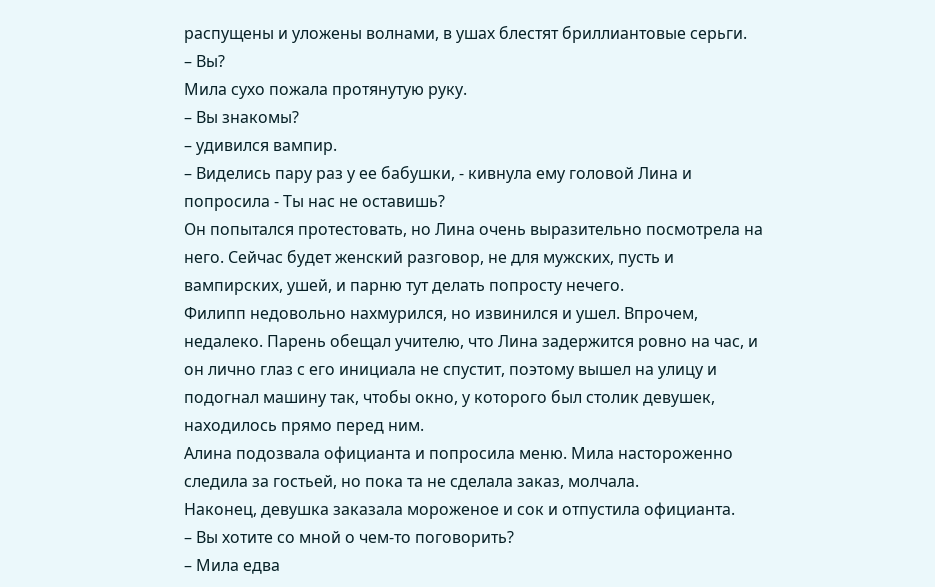распущены и уложены волнами, в ушах блестят бриллиантовые серьги.
– Вы?
Мила сухо пожала протянутую руку.
– Вы знакомы?
– удивился вампир.
– Виделись пару раз у ее бабушки, - кивнула ему головой Лина и попросила - Ты нас не оставишь?
Он попытался протестовать, но Лина очень выразительно посмотрела на него. Сейчас будет женский разговор, не для мужских, пусть и вампирских, ушей, и парню тут делать попросту нечего.
Филипп недовольно нахмурился, но извинился и ушел. Впрочем, недалеко. Парень обещал учителю, что Лина задержится ровно на час, и он лично глаз с его инициала не спустит, поэтому вышел на улицу и подогнал машину так, чтобы окно, у которого был столик девушек, находилось прямо перед ним.
Алина подозвала официанта и попросила меню. Мила настороженно следила за гостьей, но пока та не сделала заказ, молчала.
Наконец, девушка заказала мороженое и сок и отпустила официанта.
– Вы хотите со мной о чем-то поговорить?
– Мила едва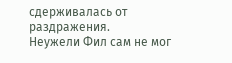сдерживалась от раздражения.
Неужели Фил сам не мог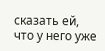сказать ей, что у него уже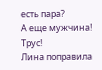есть пара?
А еще мужчина!
Трус!
Лина поправила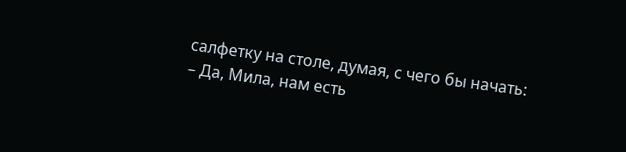салфетку на столе, думая, с чего бы начать:
– Да, Мила, нам есть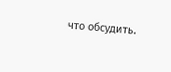что обсудить.